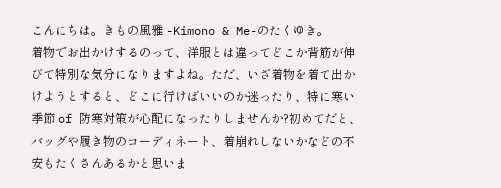こんにちは。きもの風雅 -Kimono & Me-のたくゆき。
着物でお出かけするのって、洋服とは違ってどこか背筋が伸びて特別な気分になりますよね。ただ、いざ着物を着て出かけようとすると、どこに行けばいいのか迷ったり、特に寒い季節 of 防寒対策が心配になったりしませんか?初めてだと、バッグや履き物のコーディネート、着崩れしないかなどの不安もたくさんあるかと思いま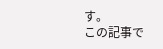す。
この記事で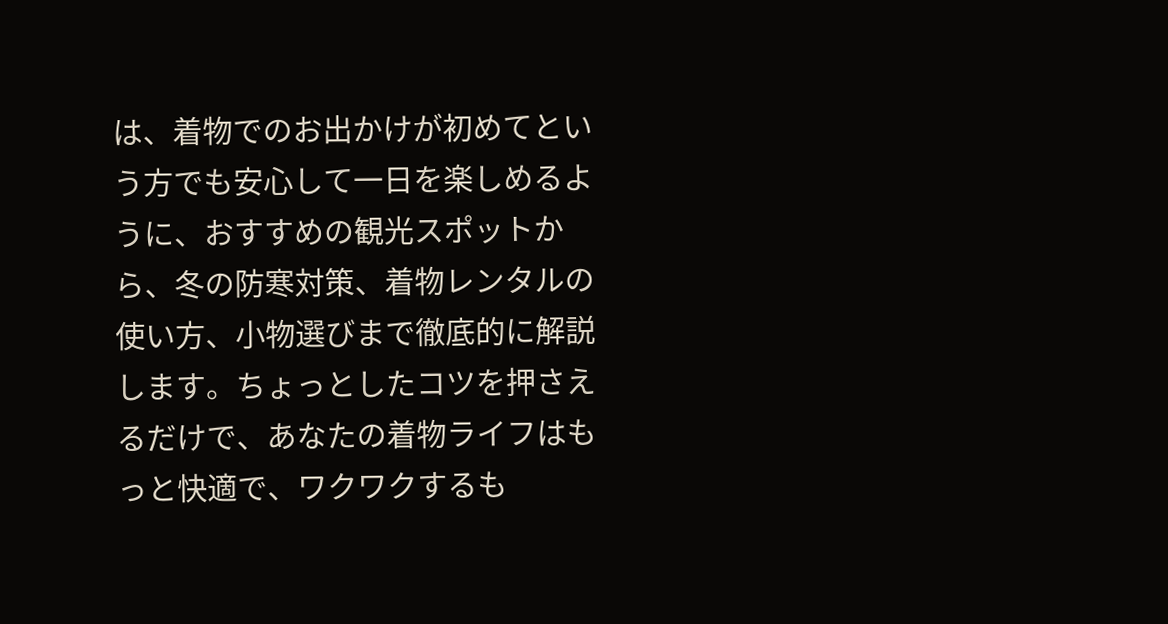は、着物でのお出かけが初めてという方でも安心して一日を楽しめるように、おすすめの観光スポットから、冬の防寒対策、着物レンタルの使い方、小物選びまで徹底的に解説します。ちょっとしたコツを押さえるだけで、あなたの着物ライフはもっと快適で、ワクワクするも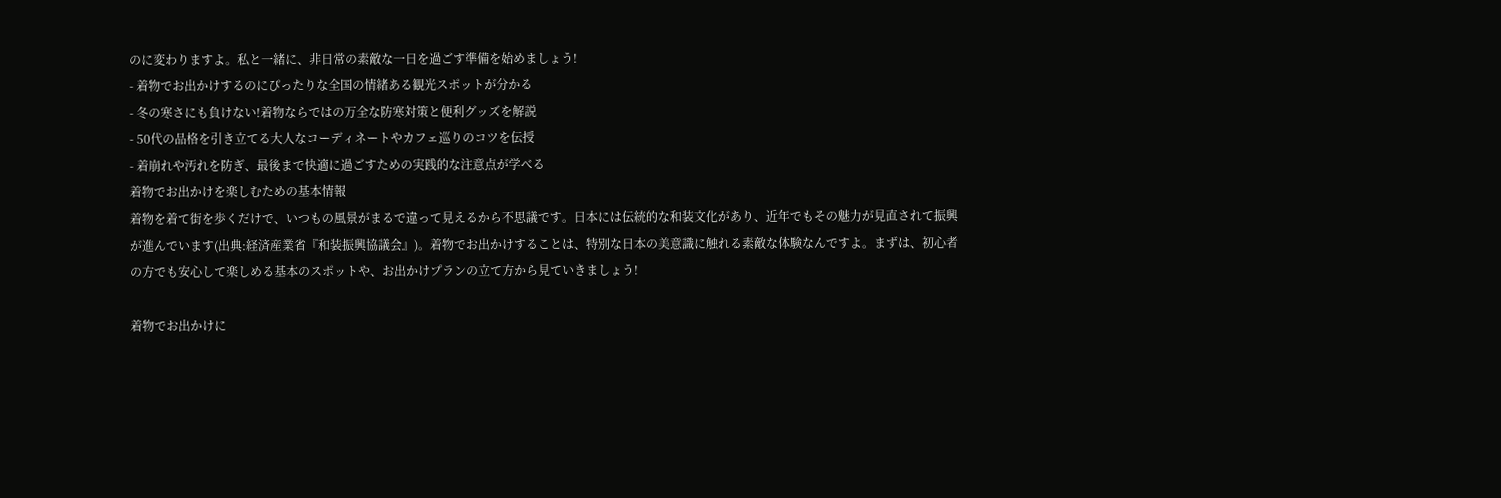のに変わりますよ。私と一緒に、非日常の素敵な一日を過ごす準備を始めましょう!
- 着物でお出かけするのにぴったりな全国の情緒ある観光スポットが分かる
- 冬の寒さにも負けない!着物ならではの万全な防寒対策と便利グッズを解説
- 50代の品格を引き立てる大人なコーディネートやカフェ巡りのコツを伝授
- 着崩れや汚れを防ぎ、最後まで快適に過ごすための実践的な注意点が学べる
着物でお出かけを楽しむための基本情報
着物を着て街を歩くだけで、いつもの風景がまるで違って見えるから不思議です。日本には伝統的な和装文化があり、近年でもその魅力が見直されて振興が進んでいます(出典:経済産業省『和装振興協議会』)。着物でお出かけすることは、特別な日本の美意識に触れる素敵な体験なんですよ。まずは、初心者の方でも安心して楽しめる基本のスポットや、お出かけプランの立て方から見ていきましょう!

着物でお出かけに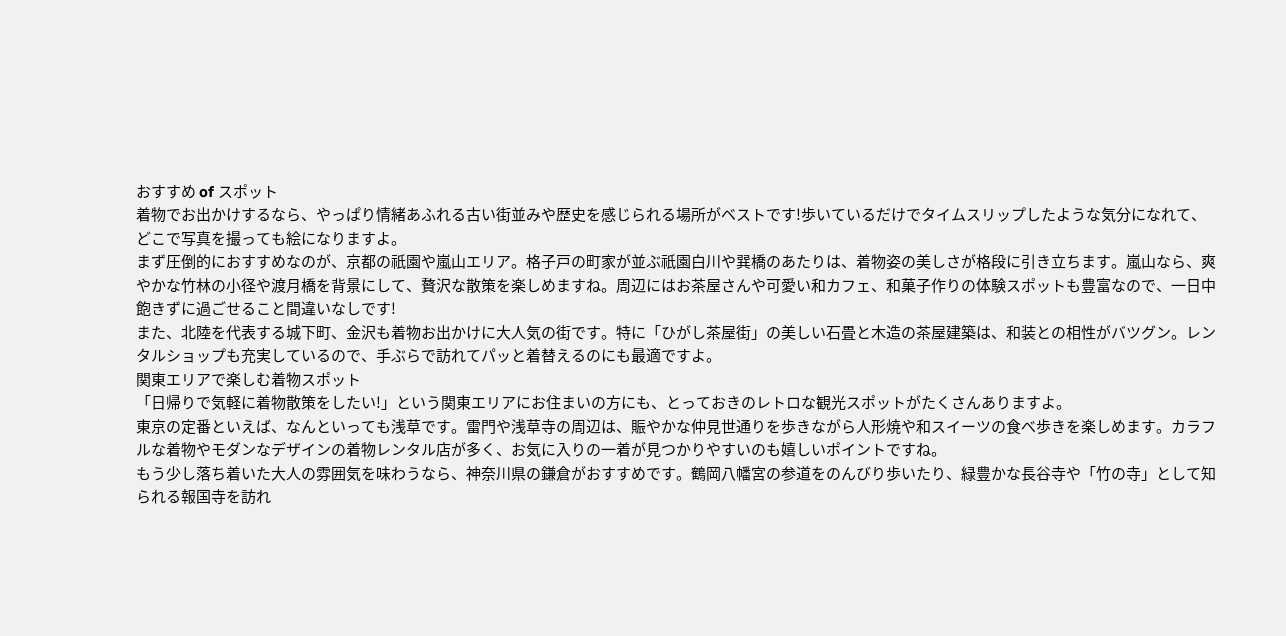おすすめ of スポット
着物でお出かけするなら、やっぱり情緒あふれる古い街並みや歴史を感じられる場所がベストです!歩いているだけでタイムスリップしたような気分になれて、どこで写真を撮っても絵になりますよ。
まず圧倒的におすすめなのが、京都の祇園や嵐山エリア。格子戸の町家が並ぶ祇園白川や巽橋のあたりは、着物姿の美しさが格段に引き立ちます。嵐山なら、爽やかな竹林の小径や渡月橋を背景にして、贅沢な散策を楽しめますね。周辺にはお茶屋さんや可愛い和カフェ、和菓子作りの体験スポットも豊富なので、一日中飽きずに過ごせること間違いなしです!
また、北陸を代表する城下町、金沢も着物お出かけに大人気の街です。特に「ひがし茶屋街」の美しい石畳と木造の茶屋建築は、和装との相性がバツグン。レンタルショップも充実しているので、手ぶらで訪れてパッと着替えるのにも最適ですよ。
関東エリアで楽しむ着物スポット
「日帰りで気軽に着物散策をしたい!」という関東エリアにお住まいの方にも、とっておきのレトロな観光スポットがたくさんありますよ。
東京の定番といえば、なんといっても浅草です。雷門や浅草寺の周辺は、賑やかな仲見世通りを歩きながら人形焼や和スイーツの食べ歩きを楽しめます。カラフルな着物やモダンなデザインの着物レンタル店が多く、お気に入りの一着が見つかりやすいのも嬉しいポイントですね。
もう少し落ち着いた大人の雰囲気を味わうなら、神奈川県の鎌倉がおすすめです。鶴岡八幡宮の参道をのんびり歩いたり、緑豊かな長谷寺や「竹の寺」として知られる報国寺を訪れ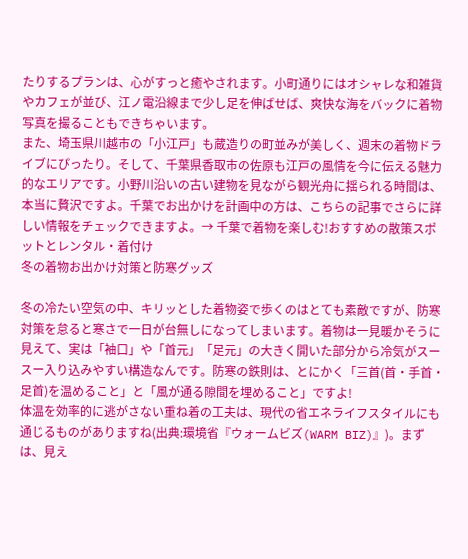たりするプランは、心がすっと癒やされます。小町通りにはオシャレな和雑貨やカフェが並び、江ノ電沿線まで少し足を伸ばせば、爽快な海をバックに着物写真を撮ることもできちゃいます。
また、埼玉県川越市の「小江戸」も蔵造りの町並みが美しく、週末の着物ドライブにぴったり。そして、千葉県香取市の佐原も江戸の風情を今に伝える魅力的なエリアです。小野川沿いの古い建物を見ながら観光舟に揺られる時間は、本当に贅沢ですよ。千葉でお出かけを計画中の方は、こちらの記事でさらに詳しい情報をチェックできますよ。→ 千葉で着物を楽しむ!おすすめの散策スポットとレンタル・着付け
冬の着物お出かけ対策と防寒グッズ

冬の冷たい空気の中、キリッとした着物姿で歩くのはとても素敵ですが、防寒対策を怠ると寒さで一日が台無しになってしまいます。着物は一見暖かそうに見えて、実は「袖口」や「首元」「足元」の大きく開いた部分から冷気がスースー入り込みやすい構造なんです。防寒の鉄則は、とにかく「三首(首・手首・足首)を温めること」と「風が通る隙間を埋めること」ですよ!
体温を効率的に逃がさない重ね着の工夫は、現代の省エネライフスタイルにも通じるものがありますね(出典:環境省『ウォームビズ(WARM BIZ)』)。まずは、見え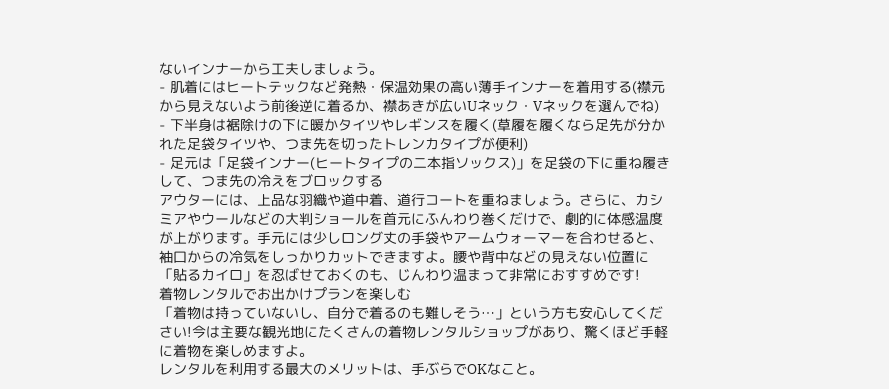ないインナーから工夫しましょう。
- 肌着にはヒートテックなど発熱・保温効果の高い薄手インナーを着用する(襟元から見えないよう前後逆に着るか、襟あきが広いUネック・Vネックを選んでね)
- 下半身は裾除けの下に暖かタイツやレギンスを履く(草履を履くなら足先が分かれた足袋タイツや、つま先を切ったトレンカタイプが便利)
- 足元は「足袋インナー(ヒートタイプの二本指ソックス)」を足袋の下に重ね履きして、つま先の冷えをブロックする
アウターには、上品な羽織や道中着、道行コートを重ねましょう。さらに、カシミアやウールなどの大判ショールを首元にふんわり巻くだけで、劇的に体感温度が上がります。手元には少しロング丈の手袋やアームウォーマーを合わせると、袖口からの冷気をしっかりカットできますよ。腰や背中などの見えない位置に「貼るカイロ」を忍ばせておくのも、じんわり温まって非常におすすめです!
着物レンタルでお出かけプランを楽しむ
「着物は持っていないし、自分で着るのも難しそう…」という方も安心してください!今は主要な観光地にたくさんの着物レンタルショップがあり、驚くほど手軽に着物を楽しめますよ。
レンタルを利用する最大のメリットは、手ぶらでOKなこと。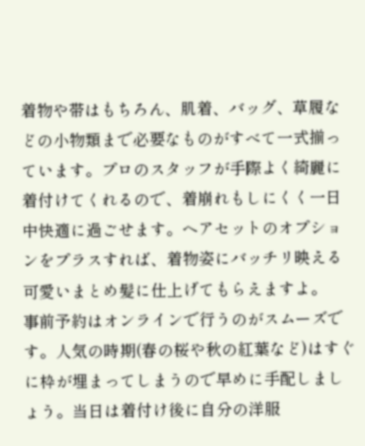着物や帯はもちろん、肌着、バッグ、草履などの小物類まで必要なものがすべて一式揃っています。プロのスタッフが手際よく綺麗に着付けてくれるので、着崩れもしにくく一日中快適に過ごせます。ヘアセットのオプションをプラスすれば、着物姿にバッチリ映える可愛いまとめ髪に仕上げてもらえますよ。
事前予約はオンラインで行うのがスムーズです。人気の時期(春の桜や秋の紅葉など)はすぐに枠が埋まってしまうので早めに手配しましょう。当日は着付け後に自分の洋服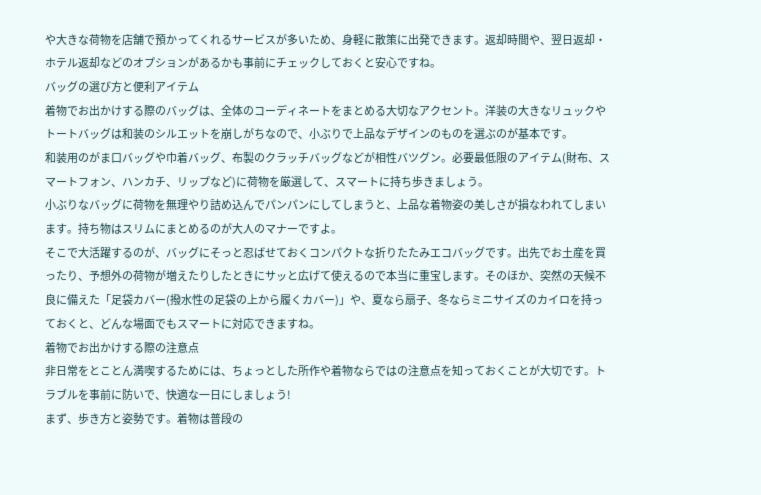や大きな荷物を店舗で預かってくれるサービスが多いため、身軽に散策に出発できます。返却時間や、翌日返却・ホテル返却などのオプションがあるかも事前にチェックしておくと安心ですね。
バッグの選び方と便利アイテム
着物でお出かけする際のバッグは、全体のコーディネートをまとめる大切なアクセント。洋装の大きなリュックやトートバッグは和装のシルエットを崩しがちなので、小ぶりで上品なデザインのものを選ぶのが基本です。
和装用のがま口バッグや巾着バッグ、布製のクラッチバッグなどが相性バツグン。必要最低限のアイテム(財布、スマートフォン、ハンカチ、リップなど)に荷物を厳選して、スマートに持ち歩きましょう。
小ぶりなバッグに荷物を無理やり詰め込んでパンパンにしてしまうと、上品な着物姿の美しさが損なわれてしまいます。持ち物はスリムにまとめるのが大人のマナーですよ。
そこで大活躍するのが、バッグにそっと忍ばせておくコンパクトな折りたたみエコバッグです。出先でお土産を買ったり、予想外の荷物が増えたりしたときにサッと広げて使えるので本当に重宝します。そのほか、突然の天候不良に備えた「足袋カバー(撥水性の足袋の上から履くカバー)」や、夏なら扇子、冬ならミニサイズのカイロを持っておくと、どんな場面でもスマートに対応できますね。
着物でお出かけする際の注意点
非日常をとことん満喫するためには、ちょっとした所作や着物ならではの注意点を知っておくことが大切です。トラブルを事前に防いで、快適な一日にしましょう!
まず、歩き方と姿勢です。着物は普段の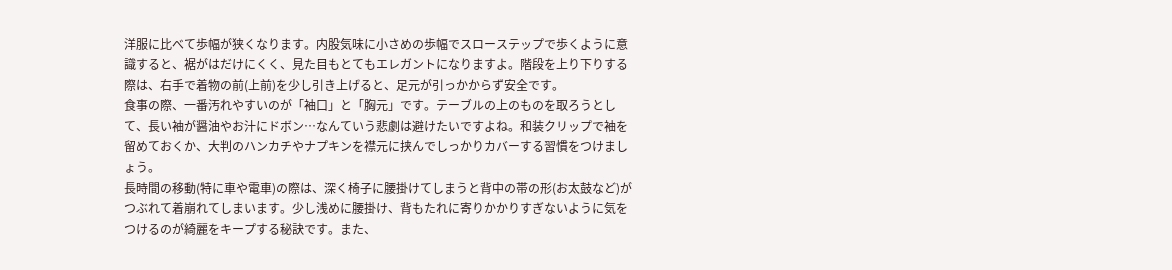洋服に比べて歩幅が狭くなります。内股気味に小さめの歩幅でスローステップで歩くように意識すると、裾がはだけにくく、見た目もとてもエレガントになりますよ。階段を上り下りする際は、右手で着物の前(上前)を少し引き上げると、足元が引っかからず安全です。
食事の際、一番汚れやすいのが「袖口」と「胸元」です。テーブルの上のものを取ろうとして、長い袖が醤油やお汁にドボン…なんていう悲劇は避けたいですよね。和装クリップで袖を留めておくか、大判のハンカチやナプキンを襟元に挟んでしっかりカバーする習慣をつけましょう。
長時間の移動(特に車や電車)の際は、深く椅子に腰掛けてしまうと背中の帯の形(お太鼓など)がつぶれて着崩れてしまいます。少し浅めに腰掛け、背もたれに寄りかかりすぎないように気をつけるのが綺麗をキープする秘訣です。また、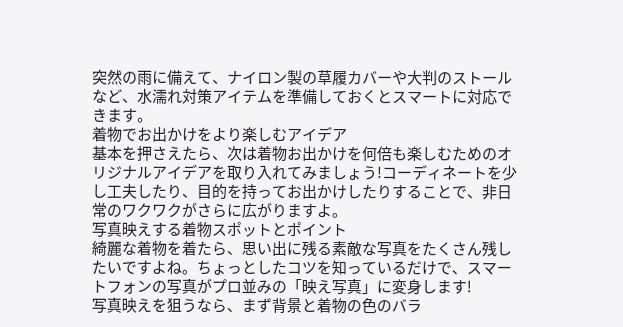突然の雨に備えて、ナイロン製の草履カバーや大判のストールなど、水濡れ対策アイテムを準備しておくとスマートに対応できます。
着物でお出かけをより楽しむアイデア
基本を押さえたら、次は着物お出かけを何倍も楽しむためのオリジナルアイデアを取り入れてみましょう!コーディネートを少し工夫したり、目的を持ってお出かけしたりすることで、非日常のワクワクがさらに広がりますよ。
写真映えする着物スポットとポイント
綺麗な着物を着たら、思い出に残る素敵な写真をたくさん残したいですよね。ちょっとしたコツを知っているだけで、スマートフォンの写真がプロ並みの「映え写真」に変身します!
写真映えを狙うなら、まず背景と着物の色のバラ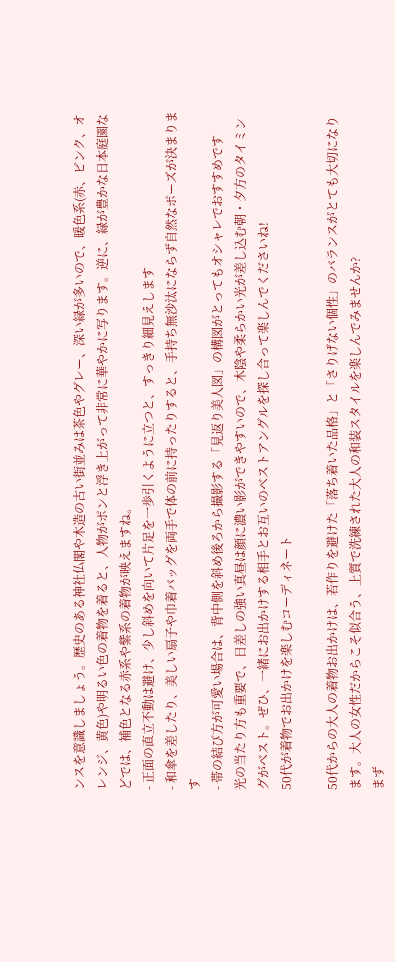ンスを意識しましょう。歴史のある神社仏閣や木造の古い街並みは茶色やグレー、深い緑が多いので、暖色系(赤、ピンク、オレンジ、黄色)や明るい色の着物を着ると、人物がポンと浮き上がって非常に華やかに写ります。逆に、緑が豊かな日本庭園などでは、補色となる赤系や紫系の着物が映えますね。
- 正面の直立不動は避け、少し斜めを向いて片足を一歩引くように立つと、すっきり細見えします
- 和傘を差したり、美しい扇子や巾着バッグを両手で体の前に持ったりすると、手持ち無沙汰にならず自然なポーズが決まります
- 帯の結び方が可愛い場合は、背中側を斜め後ろから撮影する「見返り美人図」の構図がとってもオシャレでおすすめです
光の当たり方も重要で、日差しの強い真昼は顔に濃い影ができやすいので、木陰や柔らかい光が差し込む朝・夕方のタイミングがベスト。ぜひ、一緒にお出かけする相手とお互いのベストアングルを探し合って楽しんでくださいね!
50代が着物でお出かけを楽しむコーディネート

50代からの大人の着物お出かけは、若作りを避けた「落ち着いた品格」と「さりげない個性」のバランスがとても大切になります。大人の女性だからこそ似合う、上質で洗練された大人の和装スタイルを楽しんでみませんか?
まず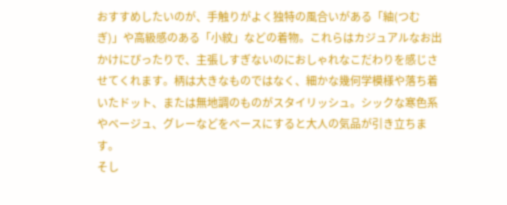おすすめしたいのが、手触りがよく独特の風合いがある「紬(つむぎ)」や高級感のある「小紋」などの着物。これらはカジュアルなお出かけにぴったりで、主張しすぎないのにおしゃれなこだわりを感じさせてくれます。柄は大きなものではなく、細かな幾何学模様や落ち着いたドット、または無地調のものがスタイリッシュ。シックな寒色系やベージュ、グレーなどをベースにすると大人の気品が引き立ちます。
そし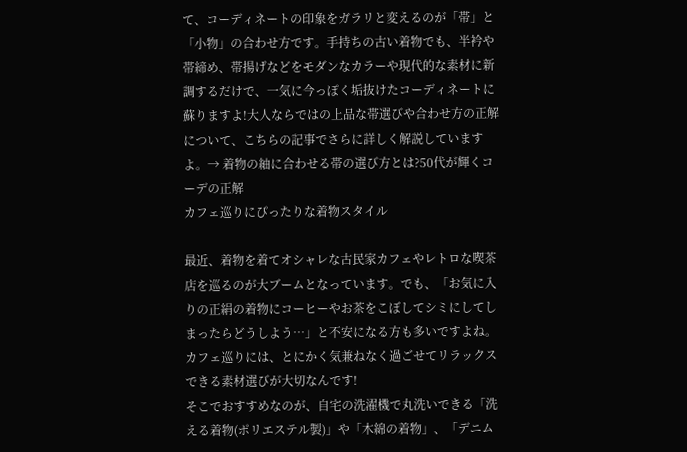て、コーディネートの印象をガラリと変えるのが「帯」と「小物」の合わせ方です。手持ちの古い着物でも、半衿や帯締め、帯揚げなどをモダンなカラーや現代的な素材に新調するだけで、一気に今っぽく垢抜けたコーディネートに蘇りますよ!大人ならではの上品な帯選びや合わせ方の正解について、こちらの記事でさらに詳しく解説していますよ。→ 着物の紬に合わせる帯の選び方とは?50代が輝くコーデの正解
カフェ巡りにぴったりな着物スタイル

最近、着物を着てオシャレな古民家カフェやレトロな喫茶店を巡るのが大ブームとなっています。でも、「お気に入りの正絹の着物にコーヒーやお茶をこぼしてシミにしてしまったらどうしよう…」と不安になる方も多いですよね。カフェ巡りには、とにかく気兼ねなく過ごせてリラックスできる素材選びが大切なんです!
そこでおすすめなのが、自宅の洗濯機で丸洗いできる「洗える着物(ポリエステル製)」や「木綿の着物」、「デニム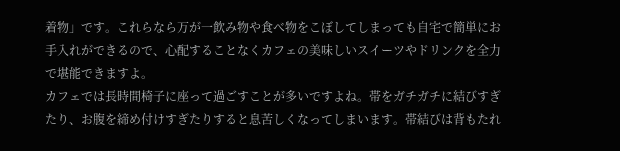着物」です。これらなら万が一飲み物や食べ物をこぼしてしまっても自宅で簡単にお手入れができるので、心配することなくカフェの美味しいスイーツやドリンクを全力で堪能できますよ。
カフェでは長時間椅子に座って過ごすことが多いですよね。帯をガチガチに結びすぎたり、お腹を締め付けすぎたりすると息苦しくなってしまいます。帯結びは背もたれ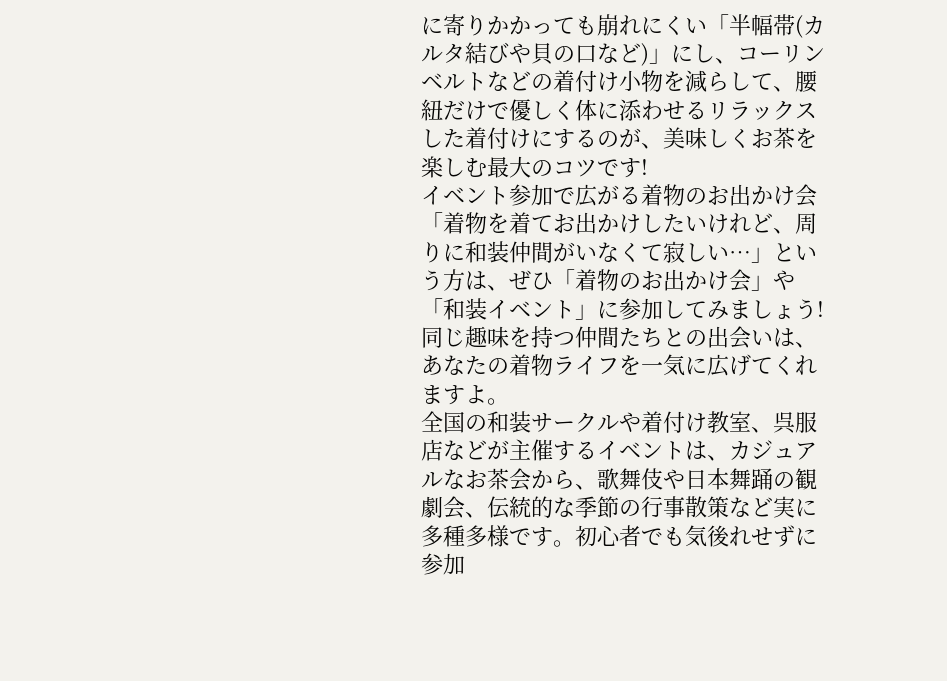に寄りかかっても崩れにくい「半幅帯(カルタ結びや貝の口など)」にし、コーリンベルトなどの着付け小物を減らして、腰紐だけで優しく体に添わせるリラックスした着付けにするのが、美味しくお茶を楽しむ最大のコツです!
イベント参加で広がる着物のお出かけ会
「着物を着てお出かけしたいけれど、周りに和装仲間がいなくて寂しい…」という方は、ぜひ「着物のお出かけ会」や「和装イベント」に参加してみましょう!同じ趣味を持つ仲間たちとの出会いは、あなたの着物ライフを一気に広げてくれますよ。
全国の和装サークルや着付け教室、呉服店などが主催するイベントは、カジュアルなお茶会から、歌舞伎や日本舞踊の観劇会、伝統的な季節の行事散策など実に多種多様です。初心者でも気後れせずに参加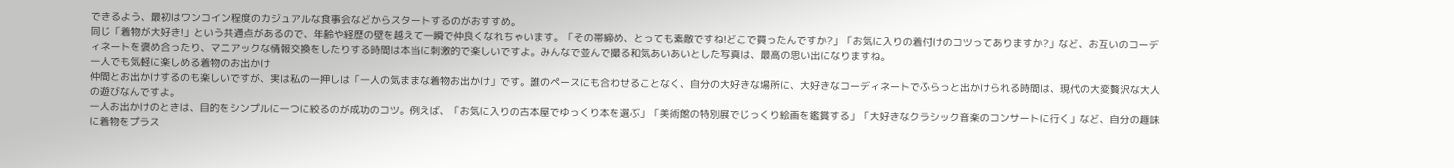できるよう、最初はワンコイン程度のカジュアルな食事会などからスタートするのがおすすめ。
同じ「着物が大好き!」という共通点があるので、年齢や経歴の壁を越えて一瞬で仲良くなれちゃいます。「その帯締め、とっても素敵ですね!どこで買ったんですか?」「お気に入りの着付けのコツってありますか?」など、お互いのコーディネートを褒め合ったり、マニアックな情報交換をしたりする時間は本当に刺激的で楽しいですよ。みんなで並んで撮る和気あいあいとした写真は、最高の思い出になりますね。
一人でも気軽に楽しめる着物のお出かけ
仲間とお出かけするのも楽しいですが、実は私の一押しは「一人の気ままな着物お出かけ」です。誰のペースにも合わせることなく、自分の大好きな場所に、大好きなコーディネートでふらっと出かけられる時間は、現代の大変贅沢な大人の遊びなんですよ。
一人お出かけのときは、目的をシンプルに一つに絞るのが成功のコツ。例えば、「お気に入りの古本屋でゆっくり本を選ぶ」「美術館の特別展でじっくり絵画を鑑賞する」「大好きなクラシック音楽のコンサートに行く」など、自分の趣味に着物をプラス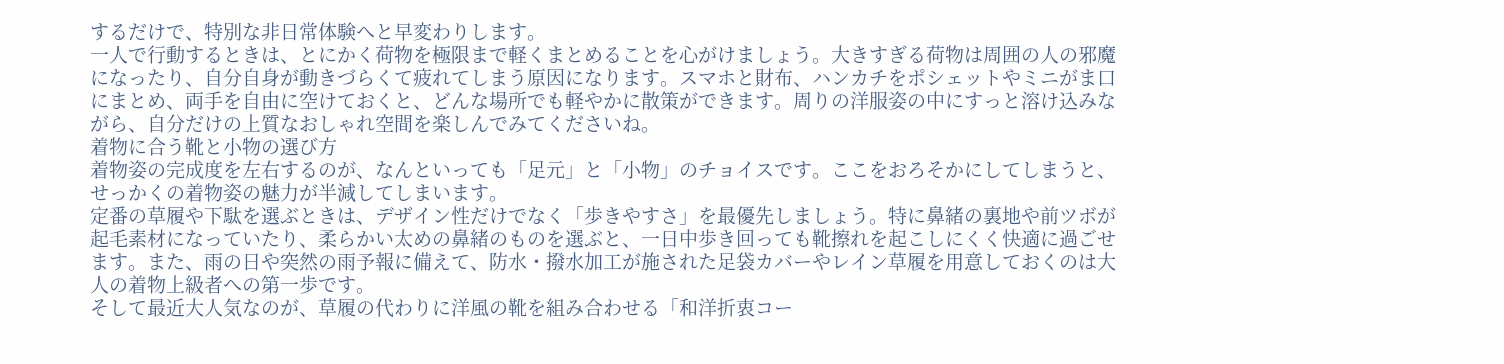するだけで、特別な非日常体験へと早変わりします。
一人で行動するときは、とにかく荷物を極限まで軽くまとめることを心がけましょう。大きすぎる荷物は周囲の人の邪魔になったり、自分自身が動きづらくて疲れてしまう原因になります。スマホと財布、ハンカチをポシェットやミニがま口にまとめ、両手を自由に空けておくと、どんな場所でも軽やかに散策ができます。周りの洋服姿の中にすっと溶け込みながら、自分だけの上質なおしゃれ空間を楽しんでみてくださいね。
着物に合う靴と小物の選び方
着物姿の完成度を左右するのが、なんといっても「足元」と「小物」のチョイスです。ここをおろそかにしてしまうと、せっかくの着物姿の魅力が半減してしまいます。
定番の草履や下駄を選ぶときは、デザイン性だけでなく「歩きやすさ」を最優先しましょう。特に鼻緒の裏地や前ツボが起毛素材になっていたり、柔らかい太めの鼻緒のものを選ぶと、一日中歩き回っても靴擦れを起こしにくく快適に過ごせます。また、雨の日や突然の雨予報に備えて、防水・撥水加工が施された足袋カバーやレイン草履を用意しておくのは大人の着物上級者への第一歩です。
そして最近大人気なのが、草履の代わりに洋風の靴を組み合わせる「和洋折衷コー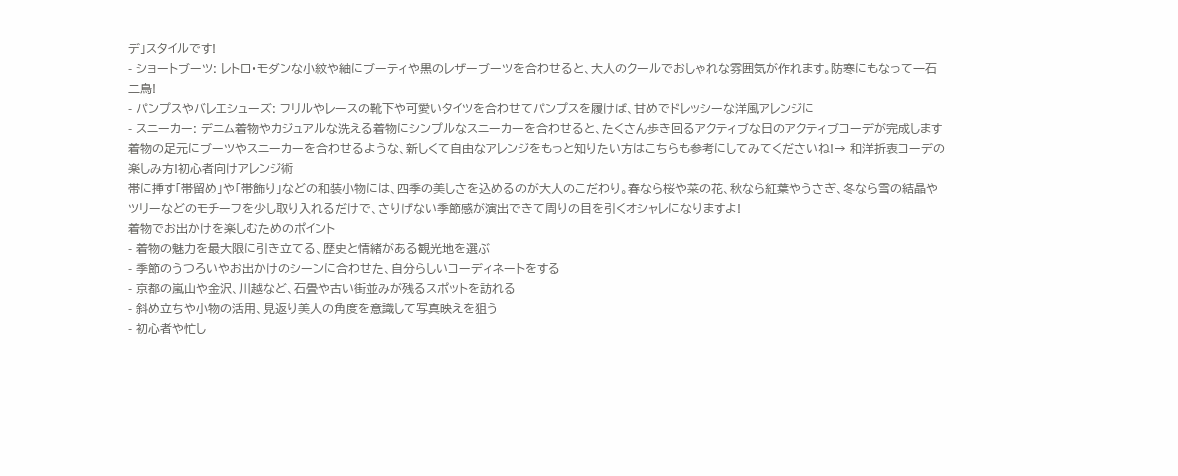デ」スタイルです!
- ショートブーツ: レトロ・モダンな小紋や紬にブーティや黒のレザーブーツを合わせると、大人のクールでおしゃれな雰囲気が作れます。防寒にもなって一石二鳥!
- パンプスやバレエシューズ: フリルやレースの靴下や可愛いタイツを合わせてパンプスを履けば、甘めでドレッシーな洋風アレンジに
- スニーカー: デニム着物やカジュアルな洗える着物にシンプルなスニーカーを合わせると、たくさん歩き回るアクティブな日のアクティブコーデが完成します
着物の足元にブーツやスニーカーを合わせるような、新しくて自由なアレンジをもっと知りたい方はこちらも参考にしてみてくださいね!→ 和洋折衷コーデの楽しみ方!初心者向けアレンジ術
帯に挿す「帯留め」や「帯飾り」などの和装小物には、四季の美しさを込めるのが大人のこだわり。春なら桜や菜の花、秋なら紅葉やうさぎ、冬なら雪の結晶やツリーなどのモチーフを少し取り入れるだけで、さりげない季節感が演出できて周りの目を引くオシャレになりますよ!
着物でお出かけを楽しむためのポイント
- 着物の魅力を最大限に引き立てる、歴史と情緒がある観光地を選ぶ
- 季節のうつろいやお出かけのシーンに合わせた、自分らしいコーディネートをする
- 京都の嵐山や金沢、川越など、石畳や古い街並みが残るスポットを訪れる
- 斜め立ちや小物の活用、見返り美人の角度を意識して写真映えを狙う
- 初心者や忙し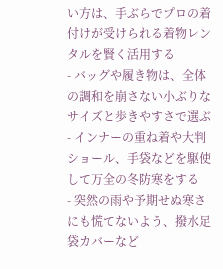い方は、手ぶらでプロの着付けが受けられる着物レンタルを賢く活用する
- バッグや履き物は、全体の調和を崩さない小ぶりなサイズと歩きやすさで選ぶ
- インナーの重ね着や大判ショール、手袋などを駆使して万全の冬防寒をする
- 突然の雨や予期せぬ寒さにも慌てないよう、撥水足袋カバーなど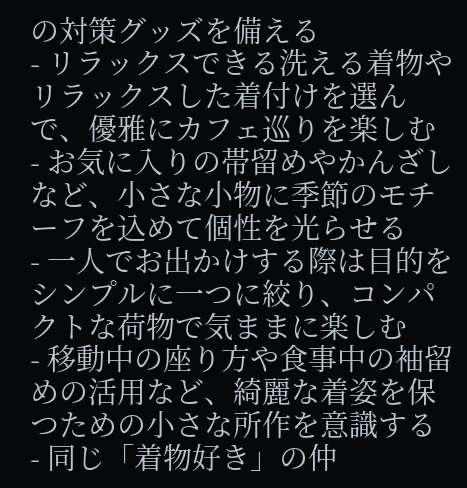の対策グッズを備える
- リラックスできる洗える着物やリラックスした着付けを選んで、優雅にカフェ巡りを楽しむ
- お気に入りの帯留めやかんざしなど、小さな小物に季節のモチーフを込めて個性を光らせる
- 一人でお出かけする際は目的をシンプルに一つに絞り、コンパクトな荷物で気ままに楽しむ
- 移動中の座り方や食事中の袖留めの活用など、綺麗な着姿を保つための小さな所作を意識する
- 同じ「着物好き」の仲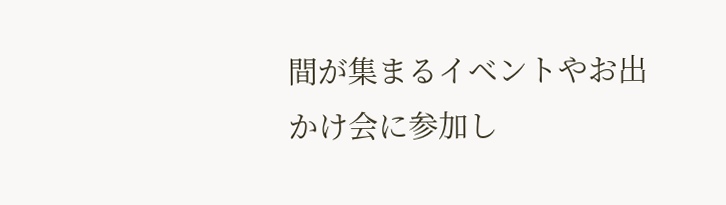間が集まるイベントやお出かけ会に参加し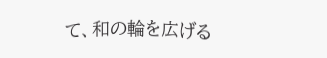て、和の輪を広げる